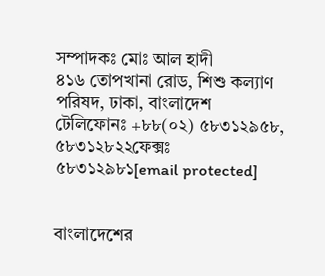সম্পাদকঃ মোঃ আল হাদী
৪১৬ তোপখানা রোড, শিশু কল্যাণ পরিষদ, ঢাকা, বাংলাদেশ
টেলিফোনঃ +৮৮(০২) ৫৮৩১২৯৫৮, ৫৮৩১২৮২২ফেক্সঃ ৫৮৩১২৯৮১[email protected]


বাংলাদেশের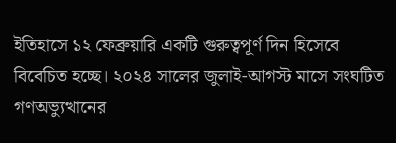ইতিহাসে ১২ ফেব্রুয়ারি একটি গুরুত্বপূর্ণ দিন হিসেবে বিবেচিত হচ্ছে। ২০২৪ সালের জুলাই-আগস্ট মাসে সংঘটিত গণঅভ্যুত্থানের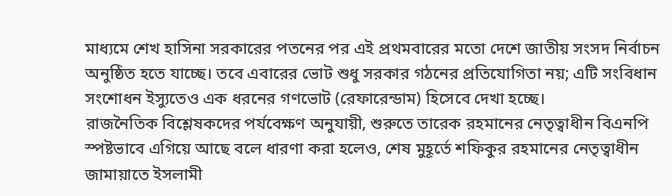মাধ্যমে শেখ হাসিনা সরকারের পতনের পর এই প্রথমবারের মতো দেশে জাতীয় সংসদ নির্বাচন অনুষ্ঠিত হতে যাচ্ছে। তবে এবারের ভোট শুধু সরকার গঠনের প্রতিযোগিতা নয়; এটি সংবিধান সংশোধন ইস্যুতেও এক ধরনের গণভোট (রেফারেন্ডাম) হিসেবে দেখা হচ্ছে।
রাজনৈতিক বিশ্লেষকদের পর্যবেক্ষণ অনুযায়ী, শুরুতে তারেক রহমানের নেতৃত্বাধীন বিএনপি স্পষ্টভাবে এগিয়ে আছে বলে ধারণা করা হলেও, শেষ মুহূর্তে শফিকুর রহমানের নেতৃত্বাধীন জামায়াতে ইসলামী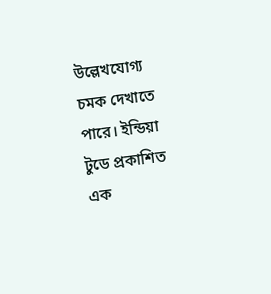উল্লেখযোগ্য চমক দেখাতে পারে। ইন্ডিয়া টুডে প্রকাশিত এক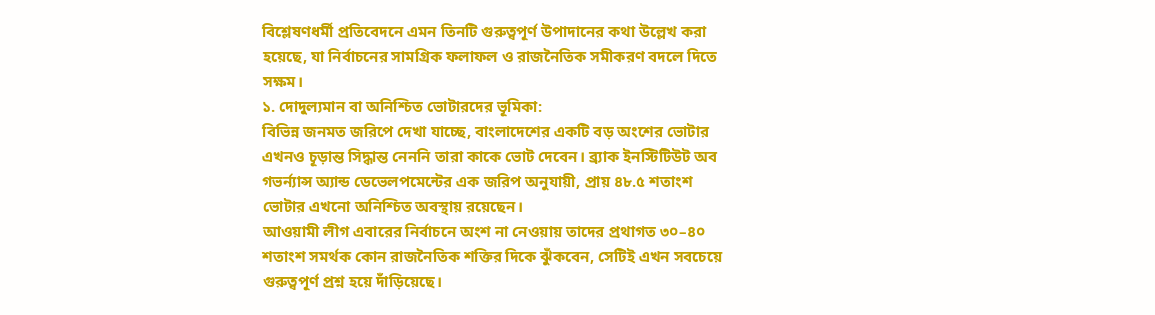বিশ্লেষণধর্মী প্রতিবেদনে এমন তিনটি গুরুত্বপূর্ণ উপাদানের কথা উল্লেখ করা হয়েছে, যা নির্বাচনের সামগ্রিক ফলাফল ও রাজনৈতিক সমীকরণ বদলে দিতে সক্ষম।
১. দোদুল্যমান বা অনিশ্চিত ভোটারদের ভূমিকা:
বিভিন্ন জনমত জরিপে দেখা যাচ্ছে, বাংলাদেশের একটি বড় অংশের ভোটার এখনও চূড়ান্ত সিদ্ধান্ত নেননি তারা কাকে ভোট দেবেন। ব্র্যাক ইনস্টিটিউট অব গভর্ন্যান্স অ্যান্ড ডেভেলপমেন্টের এক জরিপ অনুযায়ী, প্রায় ৪৮.৫ শতাংশ ভোটার এখনো অনিশ্চিত অবস্থায় রয়েছেন।
আওয়ামী লীগ এবারের নির্বাচনে অংশ না নেওয়ায় তাদের প্রথাগত ৩০–৪০ শতাংশ সমর্থক কোন রাজনৈতিক শক্তির দিকে ঝুঁকবেন, সেটিই এখন সবচেয়ে গুরুত্বপূর্ণ প্রশ্ন হয়ে দাঁড়িয়েছে।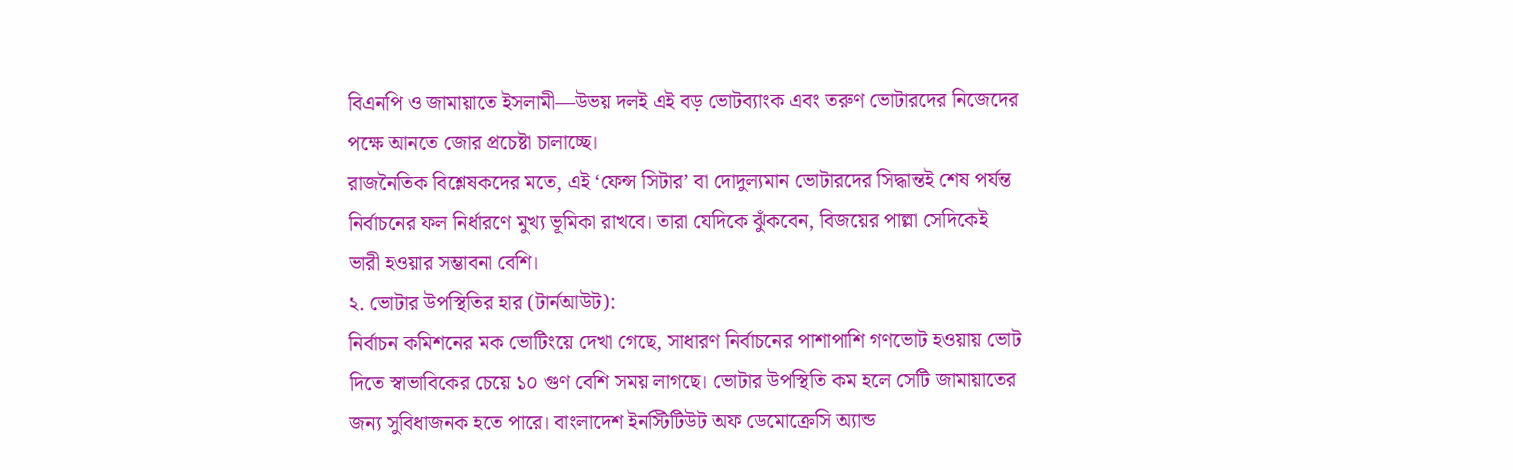বিএনপি ও জামায়াতে ইসলামী—উভয় দলই এই বড় ভোটব্যাংক এবং তরুণ ভোটারদের নিজেদের পক্ষে আনতে জোর প্রচেষ্টা চালাচ্ছে।
রাজনৈতিক বিশ্লেষকদের মতে, এই ‘ফেন্স সিটার’ বা দোদুল্যমান ভোটারদের সিদ্ধান্তই শেষ পর্যন্ত নির্বাচনের ফল নির্ধারণে মুখ্য ভূমিকা রাখবে। তারা যেদিকে ঝুঁকবেন, বিজয়ের পাল্লা সেদিকেই ভারী হওয়ার সম্ভাবনা বেশি।
২. ভোটার উপস্থিতির হার (টার্নআউট):
নির্বাচন কমিশনের মক ভোটিংয়ে দেখা গেছে, সাধারণ নির্বাচনের পাশাপাশি গণভোট হওয়ায় ভোট দিতে স্বাভাবিকের চেয়ে ১০ গুণ বেশি সময় লাগছে। ভোটার উপস্থিতি কম হলে সেটি জামায়াতের জন্য সুবিধাজনক হতে পারে। বাংলাদেশ ইনস্টিটিউট অফ ডেমোক্রেসি অ্যান্ড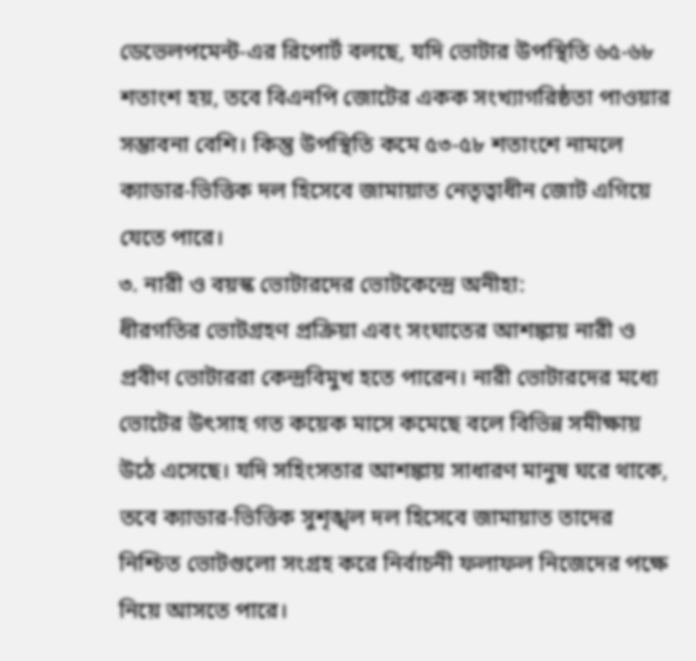ডেভেলপমেন্ট-এর রিপোর্ট বলছে, যদি ভোটার উপস্থিতি ৬৫-৬৮ শতাংশ হয়, তবে বিএনপি জোটের একক সংখ্যাগরিষ্ঠতা পাওয়ার সম্ভাবনা বেশি। কিন্তু উপস্থিতি কমে ৫৩-৫৮ শতাংশে নামলে ক্যাডার-ভিত্তিক দল হিসেবে জামায়াত নেতৃত্বাধীন জোট এগিয়ে যেতে পারে।
৩. নারী ও বয়স্ক ভোটারদের ভোটকেন্দ্রে অনীহা:
ধীরগতির ভোটগ্রহণ প্রক্রিয়া এবং সংঘাতের আশঙ্কায় নারী ও প্রবীণ ভোটাররা কেন্দ্রবিমুখ হতে পারেন। নারী ভোটারদের মধ্যে ভোটের উৎসাহ গত কয়েক মাসে কমেছে বলে বিভিন্ন সমীক্ষায় উঠে এসেছে। যদি সহিংসতার আশঙ্কায় সাধারণ মানুষ ঘরে থাকে, তবে ক্যাডার-ভিত্তিক সুশৃঙ্খল দল হিসেবে জামায়াত তাদের নিশ্চিত ভোটগুলো সংগ্রহ করে নির্বাচনী ফলাফল নিজেদের পক্ষে নিয়ে আসতে পারে।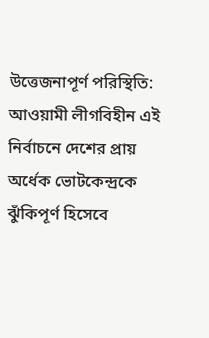উত্তেজনাপূর্ণ পরিস্থিতি:
আওয়ামী লীগবিহীন এই নির্বাচনে দেশের প্রায় অর্ধেক ভোটকেন্দ্রকে ঝুঁকিপূর্ণ হিসেবে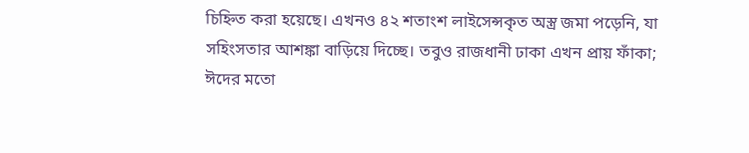চিহ্নিত করা হয়েছে। এখনও ৪২ শতাংশ লাইসেন্সকৃত অস্ত্র জমা পড়েনি, যা সহিংসতার আশঙ্কা বাড়িয়ে দিচ্ছে। তবুও রাজধানী ঢাকা এখন প্রায় ফাঁকা; ঈদের মতো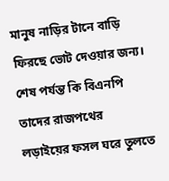মানুষ নাড়ির টানে বাড়ি ফিরছে ভোট দেওয়ার জন্য।
শেষ পর্যন্ত কি বিএনপি তাদের রাজপথের লড়াইয়ের ফসল ঘরে তুলতে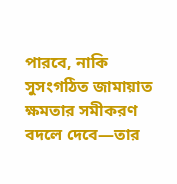পারবে, নাকি সুসংগঠিত জামায়াত ক্ষমতার সমীকরণ বদলে দেবে—তার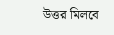উত্তর মিলবে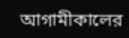আগামীকালের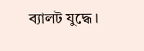ব্যালট যুদ্ধে।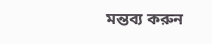মন্তব্য করুন